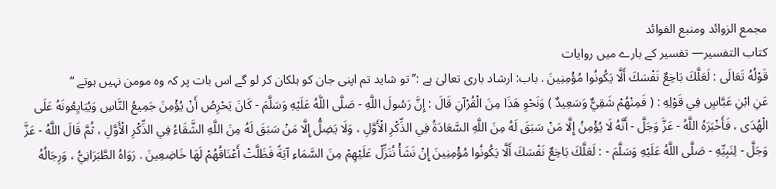مجمع الزوائد ومنبع الفوائد
كتاب التفسير— تفسیر کے بارے میں روایات
قَوْلُهُ تَعَالَى : لَعَلَّكَ بَاخِعٌ نَفْسَكَ أَلَّا يَكُونُوا مُؤْمِنِينَ . باب: ارشاد باری تعالیٰ ہے :’’ تو شاید تم اپنی جان کو ہلکان کر لو گے اس بات پر کہ وہ مومن نہیں ہوتے “
عَنِ ابْنِ عَبَّاسٍ فِي قَوْلِهِ : ( فَمِنْهُمْ شَقِيٌّ وَسَعِيدٌ ) وَنَحْوِ هَذَا مِنَ الْقُرْآنِ قَالَ : إِنَّ رَسُولَ اللَّهِ - صَلَّى اللَّهُ عَلَيْهِ وَسَلَّمَ - كَانَ يَحْرِصُ أَنْ يُؤْمِنَ جَمِيعُ النَّاسِ وَيُبَايِعُونَهُ عَلَى الْهُدَى ، فَأَخْبَرَهُ اللَّهُ - عَزَّ وَجَلَّ - أَنَّهُ لَا يُؤْمِنُ إِلَّا مَنْ سَبَقَ لَهُ مِنَ اللَّهِ السَّعَادَةُ فِي الذِّكْرِ الْأَوَّلِ ، وَلَا يَضِلُّ إِلَّا مَنْ سَبَقَ لَهُ مِنَ اللَّهِ الشَّقَاءُ فِي الذِّكْرِ الْأَوَّلِ ، ثُمَّ قَالَ اللَّهُ - عَزَّ وَجَلَّ - لِنَبِيِّهِ - صَلَّى اللَّهُ عَلَيْهِ وَسَلَّمَ - : لَعَلَّكَ بَاخِعٌ نَفْسَكَ أَلَّا يَكُونُوا مُؤْمِنِينَ إِنْ نَشَأْ نُنَزِّلْ عَلَيْهِمْ مِنَ السَّمَاءِ آيَةً فَظَلَّتْ أَعْنَاقُهُمْ لَهَا خَاضِعِينَ . رَوَاهُ الطَّبَرَانِيُّ ، وَرِجَالُهُ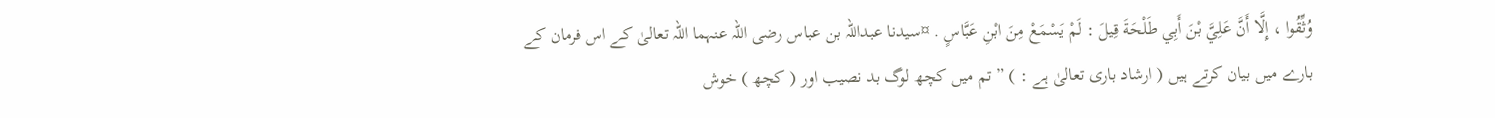وُثِّقُوا ، إِلَّا أَنَّ عَلِيَّ بْنَ أَبِي طَلْحَةَ قِيلَ : لَمْ يَسْمَعْ مِنَ ابْنِ عَبَّاسٍ . ¤سیدنا عبداللہ بن عباس رضی اللہ عنہما اللہ تعالیٰ کے اس فرمان کے بارے میں بیان کرتے ہیں ( ارشاد باری تعالیٰ ہے : ) ” تم میں کچھ لوگ بد نصیب اور ( کچھ ) خوش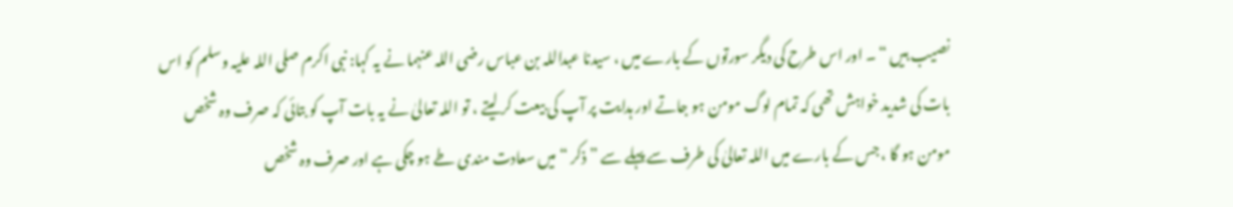نصیب ہیں “ ۔ اور اس طرح کی دیگر سورتوں کے بارے میں ، سیدنا عبداللہ بن عباس رضی اللہ عنہما نے یہ کہا: نبی اکرم صلی اللہ علیہ وسلم کو اس بات کی شدید خواہش تھی کہ تمام لوگ مومن ہو جاتے اور ہدایت پر آپ کی بیعت کر لیتے ، تو اللہ تعالیٰ نے یہ بات آپ کو بتائی کہ صرف وہ شخص مومن ہو گا ، جس کے بارے میں اللہ تعالیٰ کی طرف سے پہلے سے ” ذکر “ میں سعادت مندی طے ہو چکی ہے اور صرف وہ شخص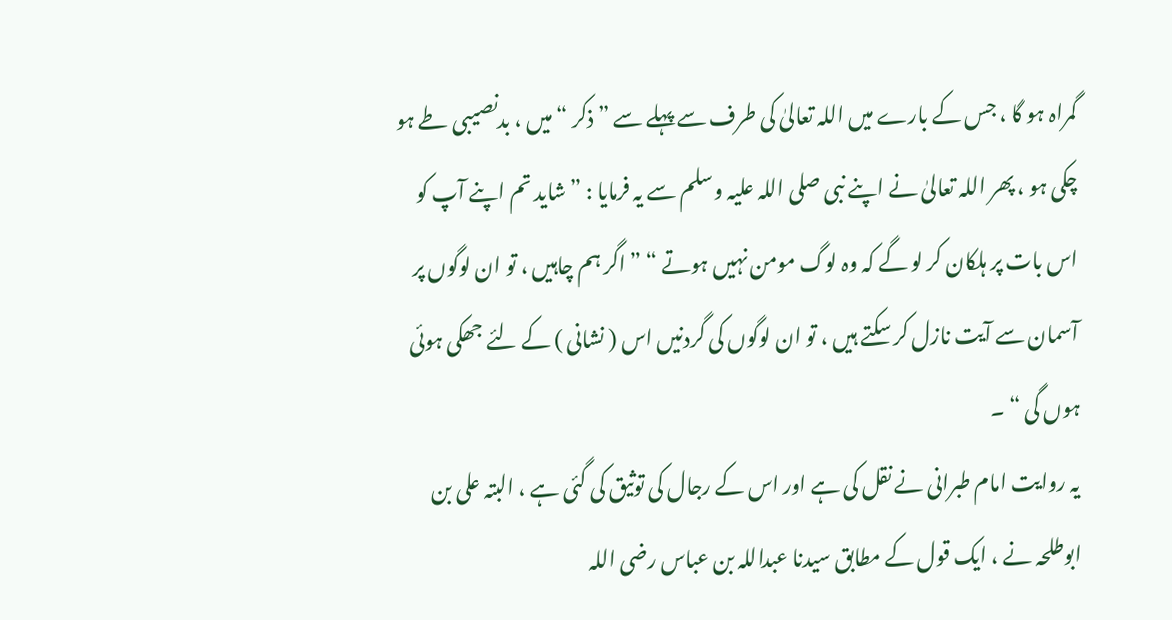گمراہ ہو گا ، جس کے بارے میں اللہ تعالیٰ کی طرف سے پہلے سے ” ذکر “ میں ، بدنصیبی طے ہو چکی ہو ، پھر اللہ تعالیٰ نے اپنے نبی صلی اللہ علیہ وسلم سے یہ فرمایا : ” شاید تم اپنے آپ کو اس بات پر ہلکان کر لو گے کہ وہ لوگ مومن نہیں ہوتے “ ” اگر ہم چاہیں ، تو ان لوگوں پر آسمان سے آیت نازل کر سکتے ہیں ، تو ان لوگوں کی گردنیں اس ( نشانی ) کے لئے جھکی ہوئی ہوں گی “ ۔
یہ روایت امام طبرانی نے نقل کی ہے اور اس کے رجال کی توثیق کی گئی ہے ، البتہ علی بن ابوطلحہ نے ، ایک قول کے مطابق سیدنا عبداللہ بن عباس رضی اللہ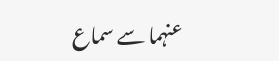عنہما سے سماع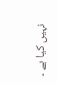نہیں کیا ہے ۔